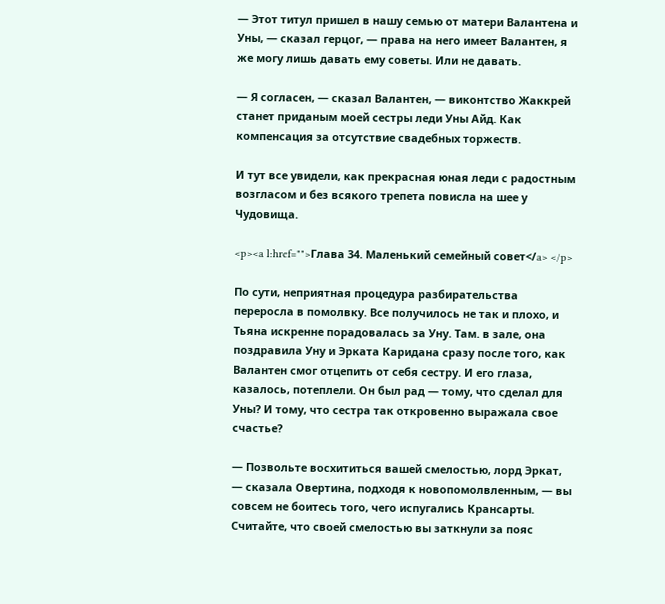— Этот титул пришел в нашу семью от матери Валантена и Уны, — сказал герцог, — права на него имеет Валантен, я же могу лишь давать ему советы. Или не давать.

— Я согласен, — сказал Валантен, — виконтство Жаккрей станет приданым моей сестры леди Уны Айд. Как компенсация за отсутствие свадебных торжеств.

И тут все увидели, как прекрасная юная леди с радостным возгласом и без всякого трепета повисла на шее у Чудовища.

<p><a l:href="">Глава 34. Маленький семейный совет</a> </p>

По сути, неприятная процедура разбирательства переросла в помолвку. Все получилось не так и плохо, и Тьяна искренне порадовалась за Уну. Там. в зале, она поздравила Уну и Эрката Каридана сразу после того, как Валантен смог отцепить от себя сестру. И его глаза, казалось, потеплели. Он был рад — тому, что сделал для Уны? И тому, что сестра так откровенно выражала свое счастье?

— Позвольте восхититься вашей смелостью, лорд Эркат, — сказала Овертина, подходя к новопомолвленным, — вы совсем не боитесь того, чего испугались Крансарты. Считайте, что своей смелостью вы заткнули за пояс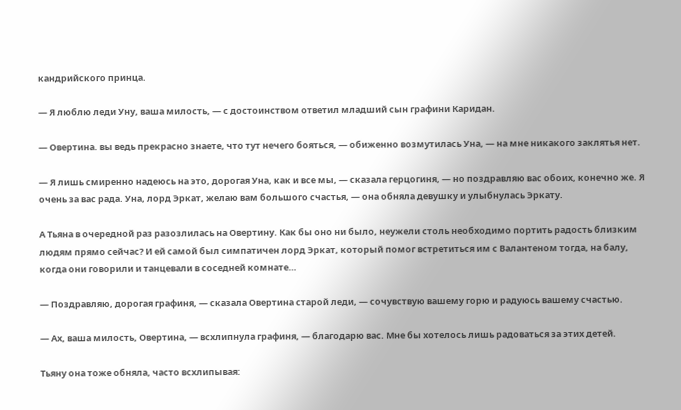кандрийского принца.

— Я люблю леди Уну, ваша милость, — с достоинством ответил младший сын графини Каридан.

— Овертина. вы ведь прекрасно знаете, что тут нечего бояться, — обиженно возмутилась Уна, — на мне никакого заклятья нет.

— Я лишь смиренно надеюсь на это, дорогая Уна, как и все мы, — сказала герцогиня, — но поздравляю вас обоих, конечно же. Я очень за вас рада. Уна, лорд Эркат, желаю вам большого счастья, — она обняла девушку и улыбнулась Эркату.

А Тьяна в очередной раз разозлилась на Овертину. Как бы оно ни было, неужели столь необходимо портить радость близким людям прямо сейчас? И ей самой был симпатичен лорд Эркат, который помог встретиться им с Валантеном тогда, на балу, когда они говорили и танцевали в соседней комнате…

— Поздравляю, дорогая графиня, — сказала Овертина старой леди, — сочувствую вашему горю и радуюсь вашему счастью.

— Ах, ваша милость, Овертина, — всхлипнула графиня, — благодарю вас. Мне бы хотелось лишь радоваться за этих детей.

Тьяну она тоже обняла, часто всхлипывая: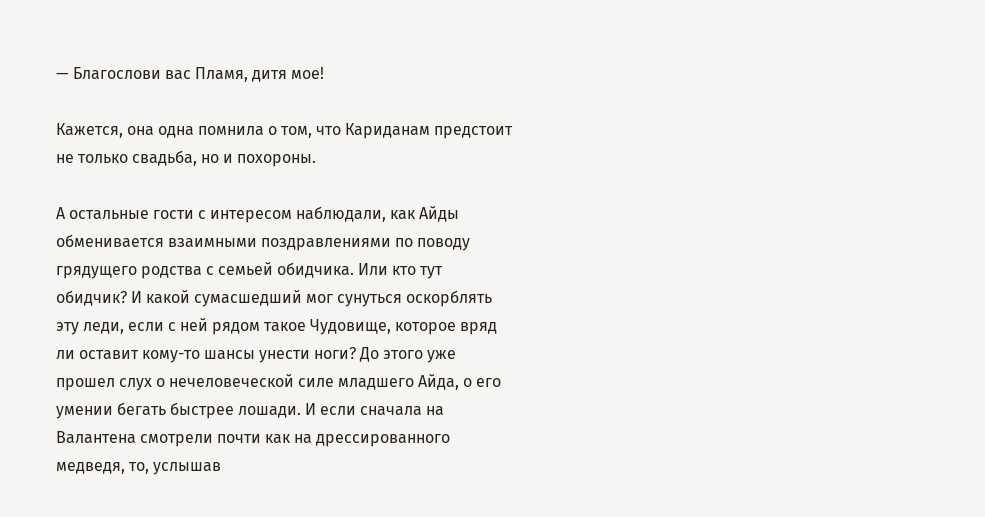— Благослови вас Пламя, дитя мое!

Кажется, она одна помнила о том, что Кариданам предстоит не только свадьба, но и похороны.

А остальные гости с интересом наблюдали, как Айды обменивается взаимными поздравлениями по поводу грядущего родства с семьей обидчика. Или кто тут обидчик? И какой сумасшедший мог сунуться оскорблять эту леди, если с ней рядом такое Чудовище, которое вряд ли оставит кому-то шансы унести ноги? До этого уже прошел слух о нечеловеческой силе младшего Айда, о его умении бегать быстрее лошади. И если сначала на Валантена смотрели почти как на дрессированного медведя, то, услышав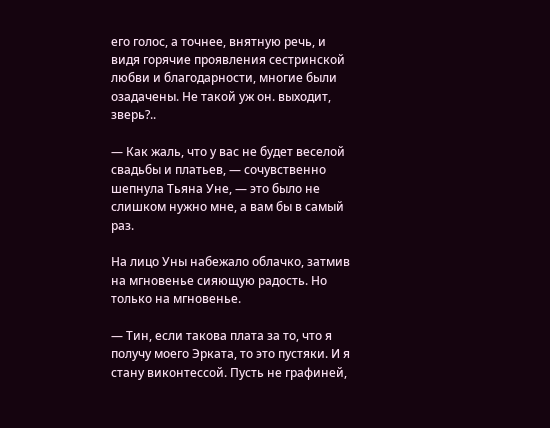его голос, а точнее, внятную речь, и видя горячие проявления сестринской любви и благодарности, многие были озадачены. Не такой уж он. выходит, зверь?..

— Как жаль, что у вас не будет веселой свадьбы и платьев, — сочувственно шепнула Тьяна Уне, — это было не слишком нужно мне, а вам бы в самый раз.

На лицо Уны набежало облачко, затмив на мгновенье сияющую радость. Но только на мгновенье.

— Тин, если такова плата за то, что я получу моего Эрката, то это пустяки. И я стану виконтессой. Пусть не графиней,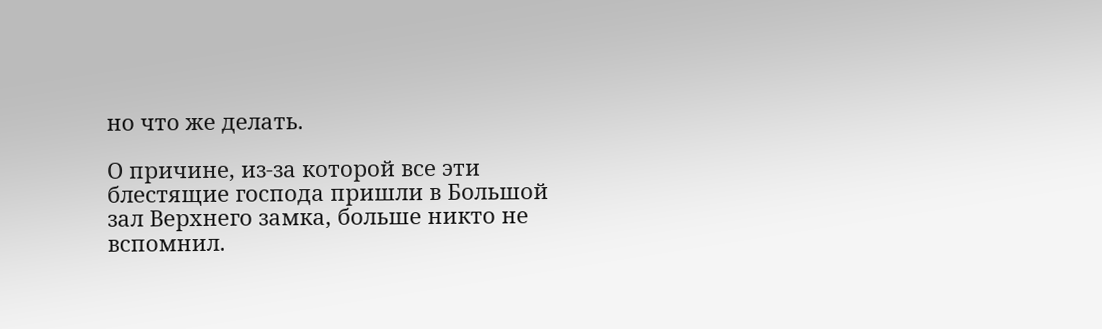но что же делать.

О причине, из-за которой все эти блестящие господа пришли в Большой зал Верхнего замка, больше никто не вспомнил.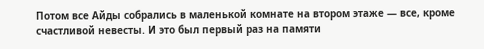Потом все Айды собрались в маленькой комнате на втором этаже — все, кроме счастливой невесты. И это был первый раз на памяти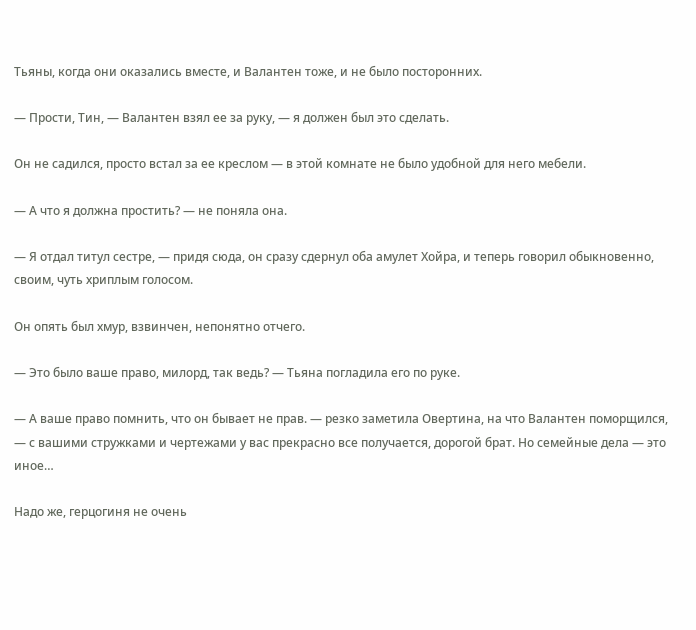Тьяны, когда они оказались вместе, и Валантен тоже, и не было посторонних.

— Прости, Тин, — Валантен взял ее за руку, — я должен был это сделать.

Он не садился, просто встал за ее креслом — в этой комнате не было удобной для него мебели.

— А что я должна простить? — не поняла она.

— Я отдал титул сестре, — придя сюда, он сразу сдернул оба амулет Хойра, и теперь говорил обыкновенно, своим, чуть хриплым голосом.

Он опять был хмур, взвинчен, непонятно отчего.

— Это было ваше право, милорд, так ведь? — Тьяна погладила его по руке.

— А ваше право помнить, что он бывает не прав. — резко заметила Овертина, на что Валантен поморщился, — с вашими стружками и чертежами у вас прекрасно все получается, дорогой брат. Но семейные дела — это иное…

Надо же, герцогиня не очень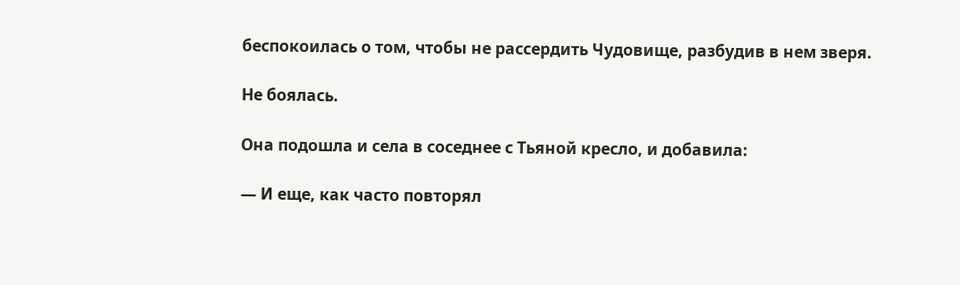беспокоилась о том, чтобы не рассердить Чудовище, разбудив в нем зверя.

Не боялась.

Она подошла и села в соседнее с Тьяной кресло, и добавила:

— И еще, как часто повторял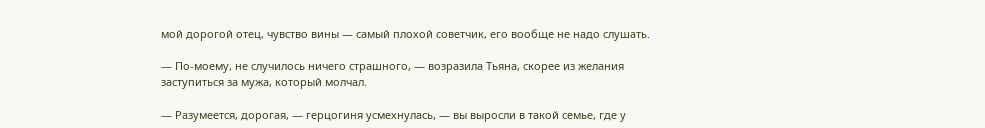мой дорогой отец, чувство вины — самый плохой советчик, его вообще не надо слушать.

— По-моему, не случилось ничего страшного, — возразила Тьяна, скорее из желания заступиться за мужа, который молчал.

— Разумеется, дорогая, — герцогиня усмехнулась, — вы выросли в такой семье, где у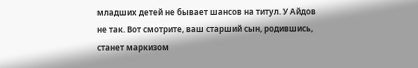младших детей не бывает шансов на титул. У Айдов не так. Вот смотрите, ваш старший сын, родившись, станет маркизом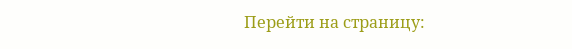Перейти на страницу: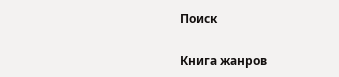Поиск

Книга жанров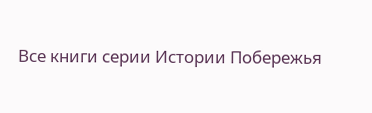Все книги серии Истории Побережья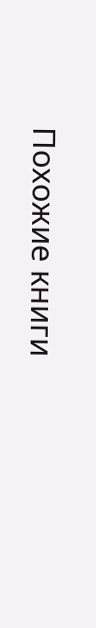Похожие книги